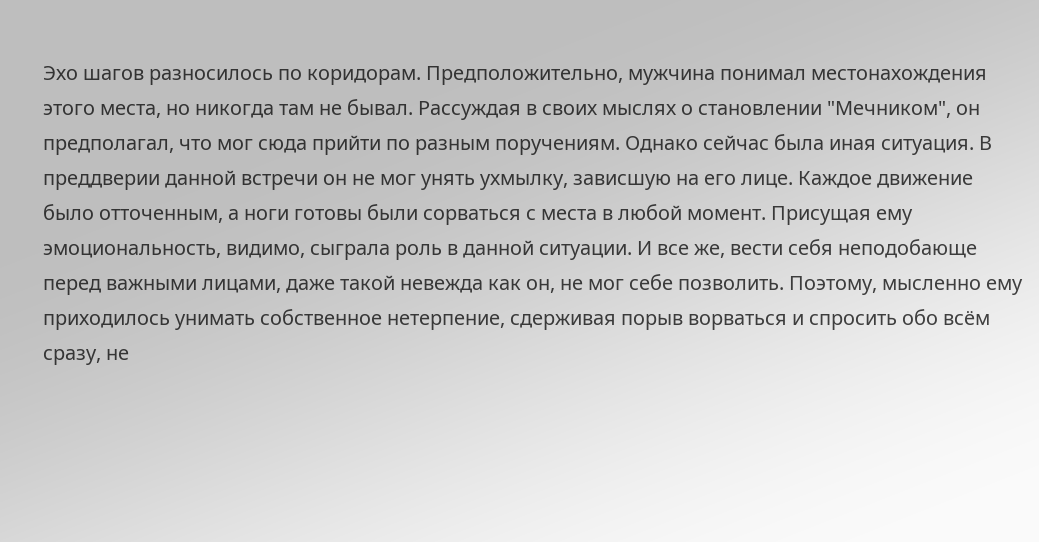Эхо шагов разносилось по коридорам. Предположительно, мужчина понимал местонахождения этого места, но никогда там не бывал. Рассуждая в своих мыслях о становлении "Мечником", он предполагал, что мог сюда прийти по разным поручениям. Однако сейчас была иная ситуация. В преддверии данной встречи он не мог унять ухмылку, зависшую на его лице. Каждое движение было отточенным, а ноги готовы были сорваться с места в любой момент. Присущая ему эмоциональность, видимо, сыграла роль в данной ситуации. И все же, вести себя неподобающе перед важными лицами, даже такой невежда как он, не мог себе позволить. Поэтому, мысленно ему приходилось унимать собственное нетерпение, сдерживая порыв ворваться и спросить обо всём сразу, не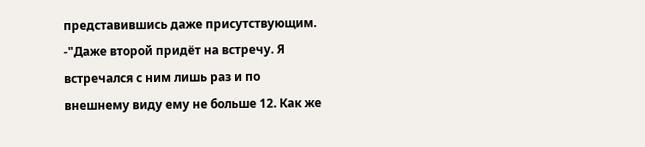представившись даже присутствующим.
-"Даже второй придёт на встречу. Я встречался с ним лишь раз и по внешнему виду ему не больше 12. Как же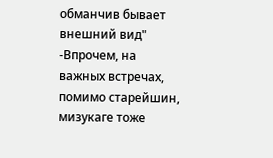обманчив бывает внешний вид" -Впрочем, на важных встречах, помимо старейшин, мизукаге тоже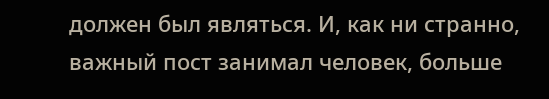должен был являться. И, как ни странно, важный пост занимал человек, больше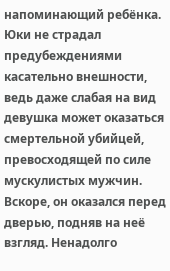напоминающий ребёнка. Юки не страдал предубеждениями касательно внешности, ведь даже слабая на вид девушка может оказаться смертельной убийцей, превосходящей по силе мускулистых мужчин.
Вскоре, он оказался перед дверью, подняв на неё взгляд. Ненадолго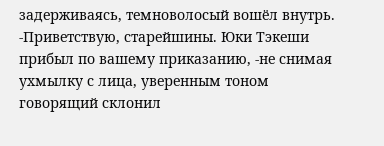задерживаясь, темноволосый вошёл внутрь. -Приветствую, старейшины. Юки Тэкеши прибыл по вашему приказанию, -не снимая ухмылку с лица, уверенным тоном говорящий склонил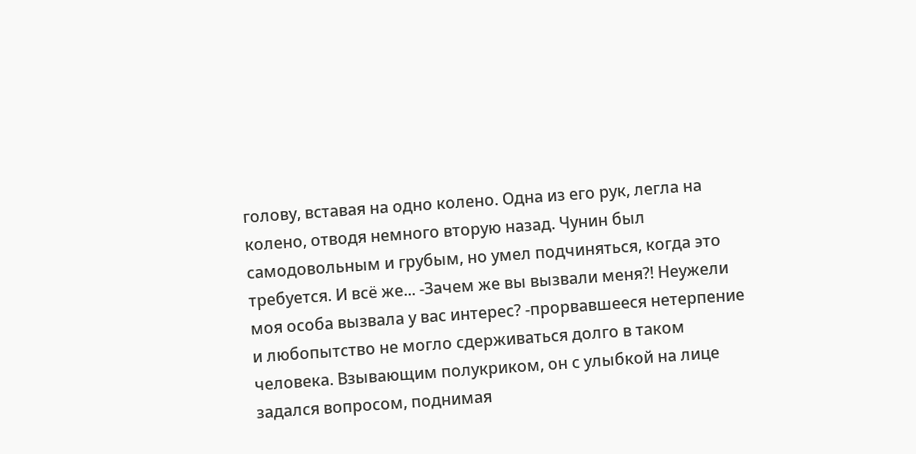голову, вставая на одно колено. Одна из его рук, легла на колено, отводя немного вторую назад. Чунин был самодовольным и грубым, но умел подчиняться, когда это требуется. И всё же... -Зачем же вы вызвали меня?! Неужели моя особа вызвала у вас интерес? -прорвавшееся нетерпение и любопытство не могло сдерживаться долго в таком человека. Взывающим полукриком, он с улыбкой на лице задался вопросом, поднимая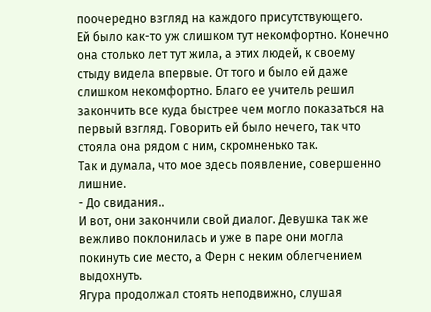поочередно взгляд на каждого присутствующего.
Ей было как-то уж слишком тут некомфортно. Конечно она столько лет тут жила, а этих людей, к своему стыду видела впервые. От того и было ей даже слишком некомфортно. Благо ее учитель решил закончить все куда быстрее чем могло показаться на первый взгляд. Говорить ей было нечего, так что стояла она рядом с ним, скромненько так.
Так и думала, что мое здесь появление, совершенно лишние.
- До свидания..
И вот, они закончили свой диалог. Девушка так же вежливо поклонилась и уже в паре они могла покинуть сие место, а Ферн с неким облегчением выдохнуть.
Ягура продолжал стоять неподвижно, слушая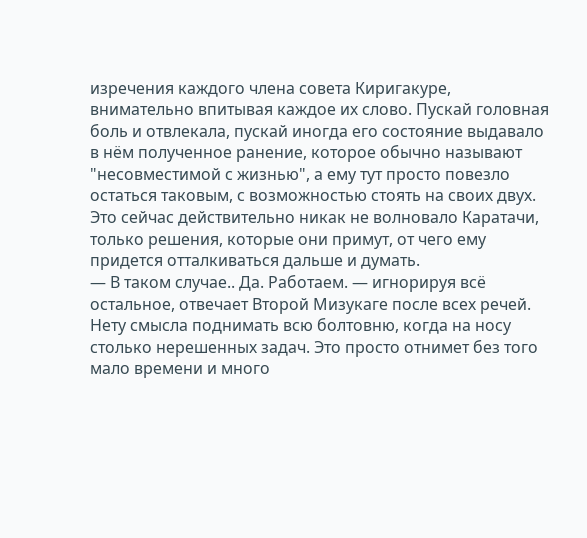изречения каждого члена совета Киригакуре, внимательно впитывая каждое их слово. Пускай головная боль и отвлекала, пускай иногда его состояние выдавало в нём полученное ранение, которое обычно называют "несовместимой с жизнью", а ему тут просто повезло остаться таковым, с возможностью стоять на своих двух. Это сейчас действительно никак не волновало Каратачи, только решения, которые они примут, от чего ему придется отталкиваться дальше и думать.
— В таком случае.. Да. Работаем. — игнорируя всё остальное, отвечает Второй Мизукаге после всех речей. Нету смысла поднимать всю болтовню, когда на носу столько нерешенных задач. Это просто отнимет без того мало времени и много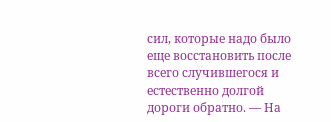сил, которые надо было еще восстановить после всего случившегося и естественно долгой дороги обратно. — На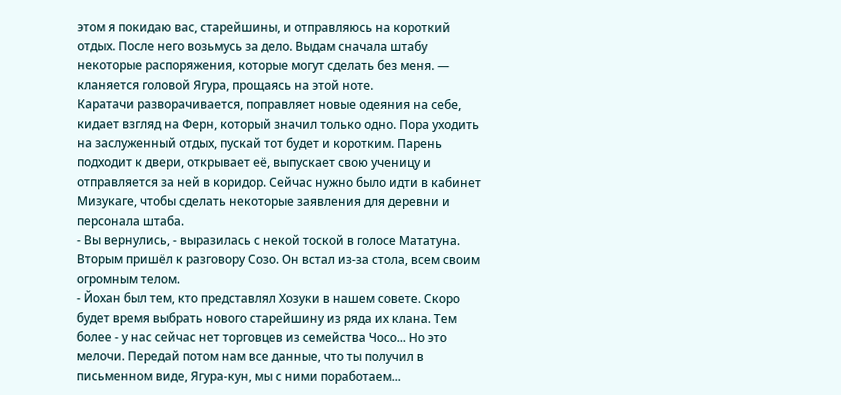этом я покидаю вас, старейшины, и отправляюсь на короткий отдых. После него возьмусь за дело. Выдам сначала штабу некоторые распоряжения, которые могут сделать без меня. — кланяется головой Ягура, прощаясь на этой ноте.
Каратачи разворачивается, поправляет новые одеяния на себе, кидает взгляд на Ферн, который значил только одно. Пора уходить на заслуженный отдых, пускай тот будет и коротким. Парень подходит к двери, открывает её, выпускает свою ученицу и отправляется за ней в коридор. Сейчас нужно было идти в кабинет Мизукаге, чтобы сделать некоторые заявления для деревни и персонала штаба.
- Вы вернулись, - выразилась с некой тоской в голосе Мататуна. Вторым пришёл к разговору Созо. Он встал из-за стола, всем своим огромным телом.
- Йохан был тем, кто представлял Хозуки в нашем совете. Скоро будет время выбрать нового старейшину из ряда их клана. Тем более - у нас сейчас нет торговцев из семейства Чосо... Но это мелочи. Передай потом нам все данные, что ты получил в письменном виде, Ягура-кун, мы с ними поработаем...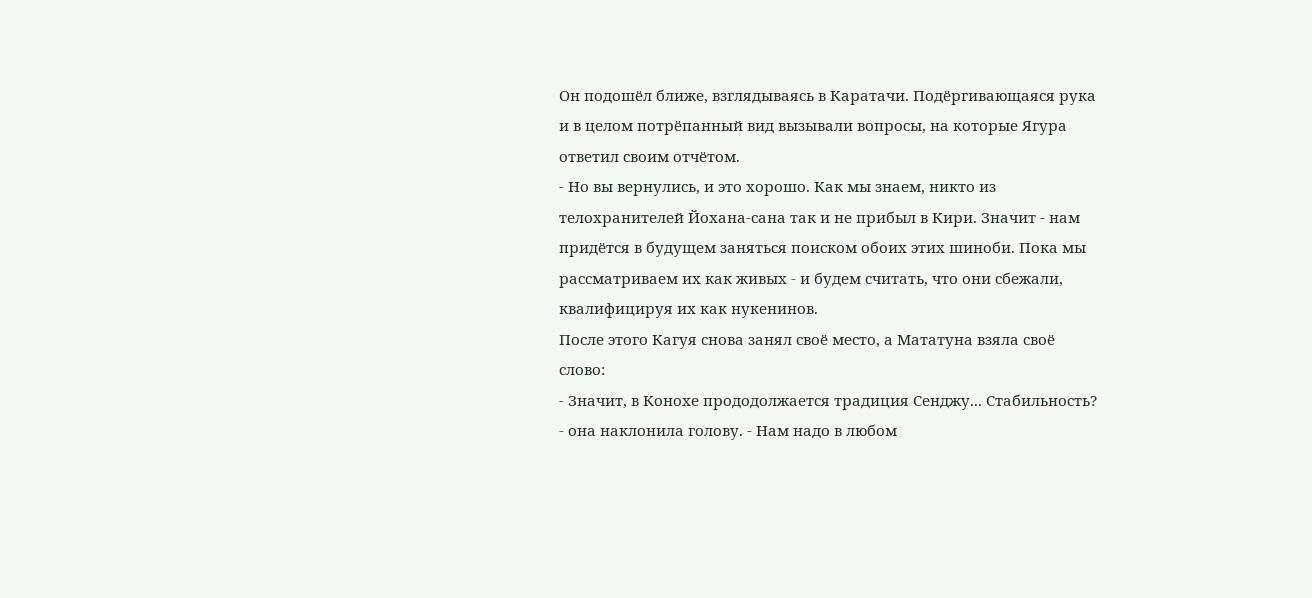Он подошёл ближе, взглядываясь в Каратачи. Подёргивающаяся рука и в целом потрёпанный вид вызывали вопросы, на которые Ягура ответил своим отчётом.
- Но вы вернулись, и это хорошо. Как мы знаем, никто из телохранителей Йохана-сана так и не прибыл в Кири. Значит - нам придётся в будущем заняться поиском обоих этих шиноби. Пока мы рассматриваем их как живых - и будем считать, что они сбежали, квалифицируя их как нукенинов.
После этого Кагуя снова занял своё место, а Мататуна взяла своё слово:
- Значит, в Конохе прододолжается традиция Сенджу... Стабильность? - она наклонила голову. - Нам надо в любом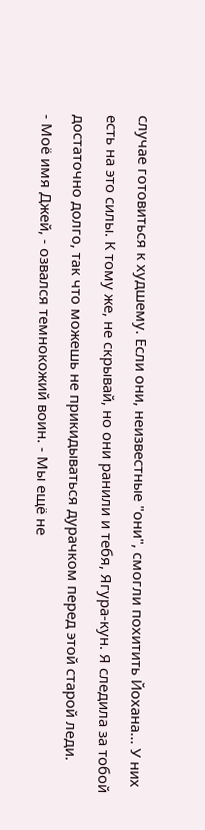случае готовиться к худшему. Если они, неизвестные "они", смогли похитить Йохана... У них есть на это силы. К тому же, не скрывай, но они ранили и тебя, Ягура-кун. Я следила за тобой достаточно долго, так что можешь не прикидываться дурачком перед этой старой леди.
- Моё имя Джей, - озвался темнокожий воин. - Мы ещё не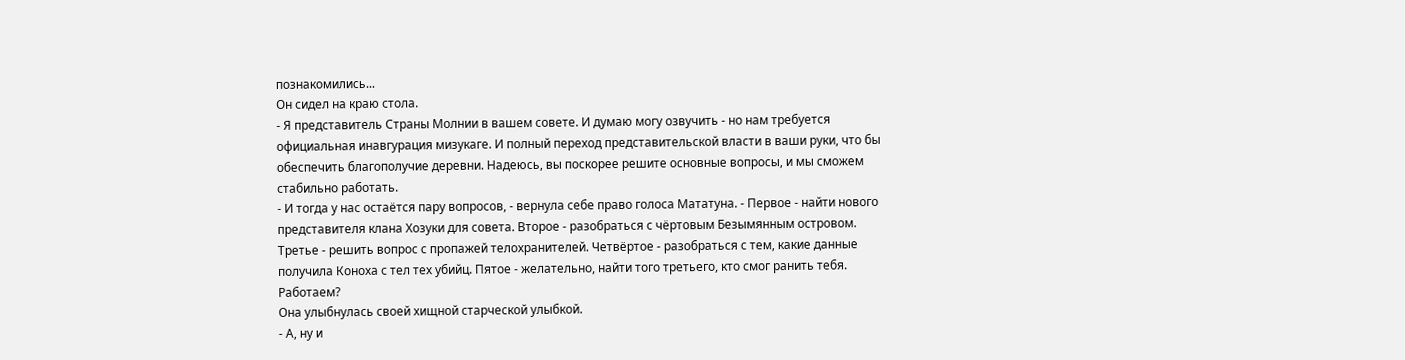познакомились...
Он сидел на краю стола.
- Я представитель Страны Молнии в вашем совете. И думаю могу озвучить - но нам требуется официальная инавгурация мизукаге. И полный переход представительской власти в ваши руки, что бы обеспечить благополучие деревни. Надеюсь, вы поскорее решите основные вопросы, и мы сможем стабильно работать.
- И тогда у нас остаётся пару вопросов, - вернула себе право голоса Мататуна. - Первое - найти нового представителя клана Хозуки для совета. Второе - разобраться с чёртовым Безымянным островом. Третье - решить вопрос с пропажей телохранителей. Четвёртое - разобраться с тем, какие данные получила Коноха с тел тех убийц. Пятое - желательно, найти того третьего, кто смог ранить тебя. Работаем?
Она улыбнулась своей хищной старческой улыбкой.
- А, ну и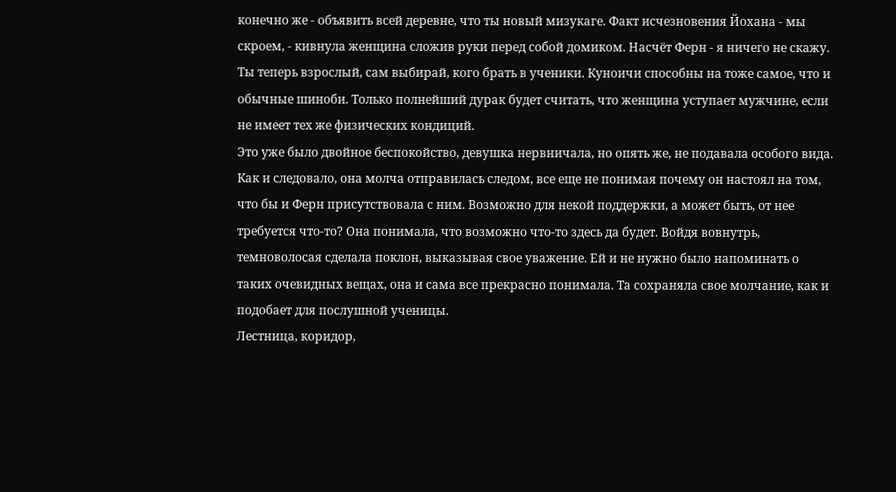конечно же - объявить всей деревне, что ты новый мизукаге. Факт исчезновения Йохана - мы скроем, - кивнула женщина сложив руки перед собой домиком. Насчёт Ферн - я ничего не скажу. Ты теперь взрослый, сам выбирай, кого брать в ученики. Куноичи способны на тоже самое, что и обычные шиноби. Только полнейший дурак будет считать, что женщина уступает мужчине, если не имеет тех же физических кондиций.
Это уже было двойное беспокойство, девушка нервничала, но опять же, не подавала особого вида. Как и следовало, она молча отправилась следом, все еще не понимая почему он настоял на том, что бы и Ферн присутствовала с ним. Возможно для некой поддержки, а может быть, от нее требуется что-то? Она понимала, что возможно что-то здесь да будет. Войдя вовнутрь, темноволосая сделала поклон, выказывая свое уважение. Ей и не нужно было напоминать о таких очевидных вещах, она и сама все прекрасно понимала. Та сохраняла свое молчание, как и подобает для послушной ученицы.
Лестница, коридор,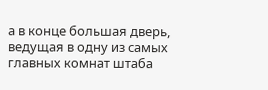а в конце большая дверь, ведущая в одну из самых главных комнат штаба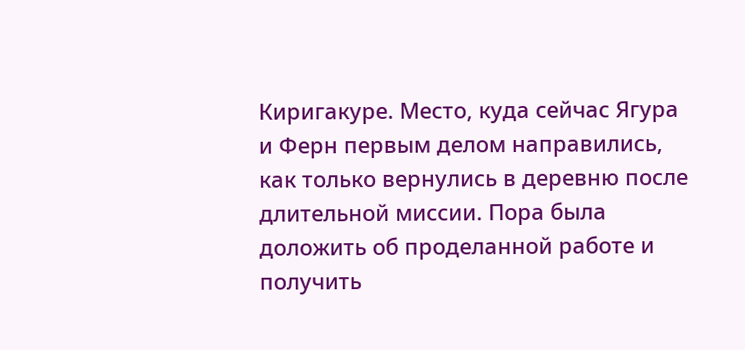Киригакуре. Место, куда сейчас Ягура и Ферн первым делом направились, как только вернулись в деревню после длительной миссии. Пора была доложить об проделанной работе и получить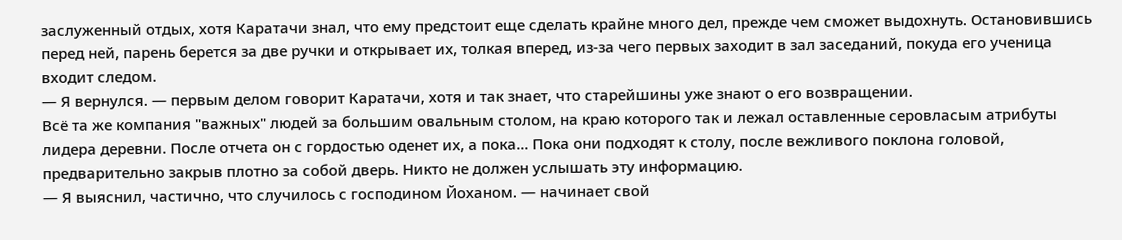заслуженный отдых, хотя Каратачи знал, что ему предстоит еще сделать крайне много дел, прежде чем сможет выдохнуть. Остановившись перед ней, парень берется за две ручки и открывает их, толкая вперед, из-за чего первых заходит в зал заседаний, покуда его ученица входит следом.
— Я вернулся. — первым делом говорит Каратачи, хотя и так знает, что старейшины уже знают о его возвращении.
Всё та же компания "важных" людей за большим овальным столом, на краю которого так и лежал оставленные серовласым атрибуты лидера деревни. После отчета он с гордостью оденет их, а пока... Пока они подходят к столу, после вежливого поклона головой, предварительно закрыв плотно за собой дверь. Никто не должен услышать эту информацию.
— Я выяснил, частично, что случилось с господином Йоханом. — начинает свой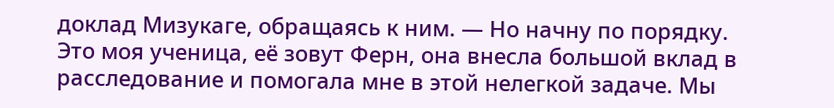доклад Мизукаге, обращаясь к ним. — Но начну по порядку. Это моя ученица, её зовут Ферн, она внесла большой вклад в расследование и помогала мне в этой нелегкой задаче. Мы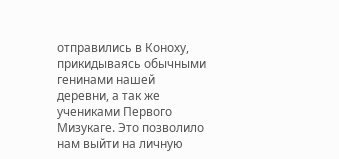отправились в Коноху, прикидываясь обычными генинами нашей деревни, а так же учениками Первого Мизукаге. Это позволило нам выйти на личную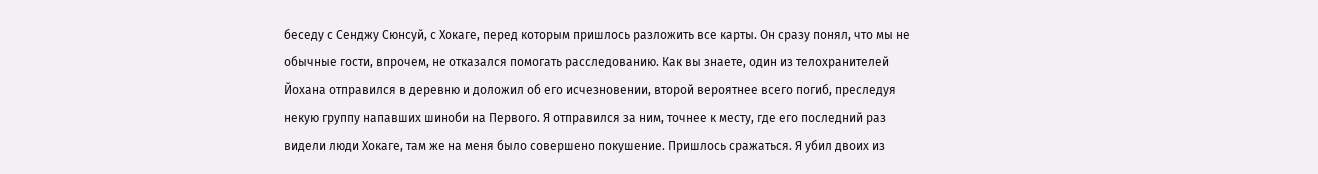беседу с Сенджу Сюнсуй, с Хокаге, перед которым пришлось разложить все карты. Он сразу понял, что мы не обычные гости, впрочем, не отказался помогать расследованию. Как вы знаете, один из телохранителей Йохана отправился в деревню и доложил об его исчезновении, второй вероятнее всего погиб, преследуя некую группу напавших шиноби на Первого. Я отправился за ним, точнее к месту, где его последний раз видели люди Хокаге, там же на меня было совершено покушение. Пришлось сражаться. Я убил двоих из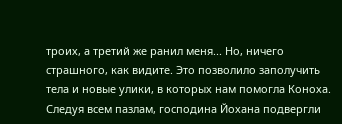троих, а третий же ранил меня... Но, ничего страшного, как видите. Это позволило заполучить тела и новые улики, в которых нам помогла Коноха. Следуя всем пазлам, господина Йохана подвергли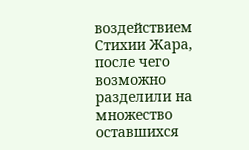воздействием Стихии Жара, после чего возможно разделили на множество оставшихся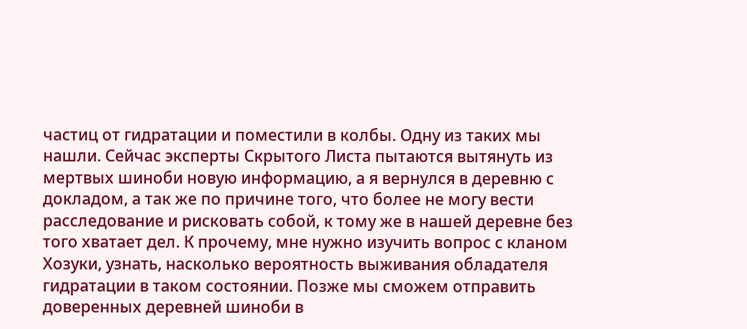частиц от гидратации и поместили в колбы. Одну из таких мы нашли. Сейчас эксперты Скрытого Листа пытаются вытянуть из мертвых шиноби новую информацию, а я вернулся в деревню с докладом, а так же по причине того, что более не могу вести расследование и рисковать собой, к тому же в нашей деревне без того хватает дел. К прочему, мне нужно изучить вопрос с кланом Хозуки, узнать, насколько вероятность выживания обладателя гидратации в таком состоянии. Позже мы сможем отправить доверенных деревней шиноби в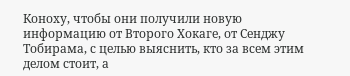Коноху, чтобы они получили новую информацию от Второго Хокаге, от Сенджу Тобирама, с целью выяснить, кто за всем этим делом стоит, а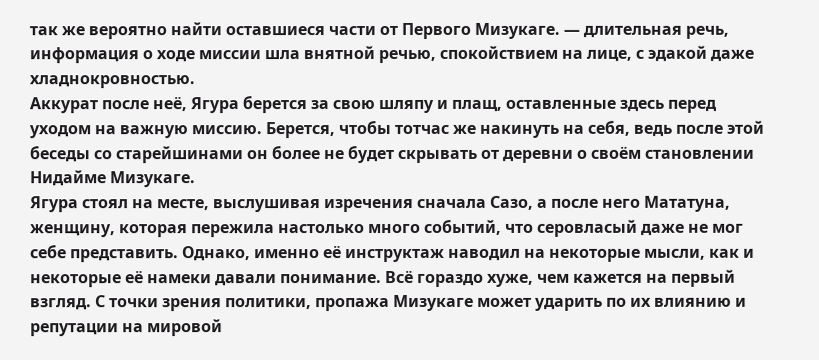так же вероятно найти оставшиеся части от Первого Мизукаге. — длительная речь, информация о ходе миссии шла внятной речью, спокойствием на лице, с эдакой даже хладнокровностью.
Аккурат после неё, Ягура берется за свою шляпу и плащ, оставленные здесь перед уходом на важную миссию. Берется, чтобы тотчас же накинуть на себя, ведь после этой беседы со старейшинами он более не будет скрывать от деревни о своём становлении Нидайме Мизукаге.
Ягура стоял на месте, выслушивая изречения сначала Сазо, а после него Мататуна, женщину, которая пережила настолько много событий, что серовласый даже не мог себе представить. Однако, именно её инструктаж наводил на некоторые мысли, как и некоторые её намеки давали понимание. Всё гораздо хуже, чем кажется на первый взгляд. С точки зрения политики, пропажа Мизукаге может ударить по их влиянию и репутации на мировой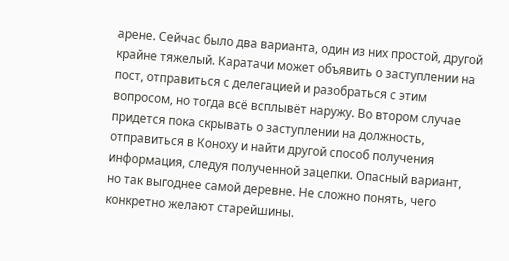арене. Сейчас было два варианта, один из них простой, другой крайне тяжелый. Каратачи может объявить о заступлении на пост, отправиться с делегацией и разобраться с этим вопросом, но тогда всё всплывёт наружу. Во втором случае придется пока скрывать о заступлении на должность, отправиться в Коноху и найти другой способ получения информация, следуя полученной зацепки. Опасный вариант, но так выгоднее самой деревне. Не сложно понять, чего конкретно желают старейшины.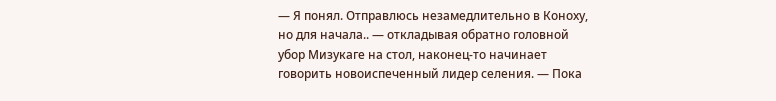— Я понял. Отправлюсь незамедлительно в Коноху, но для начала.. — откладывая обратно головной убор Мизукаге на стол, наконец-то начинает говорить новоиспеченный лидер селения. — Пока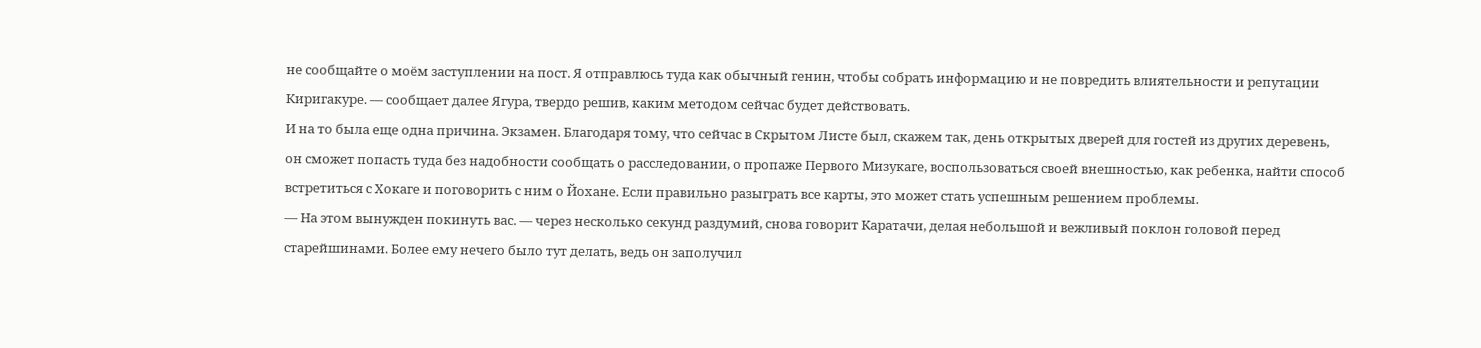не сообщайте о моём заступлении на пост. Я отправлюсь туда как обычный генин, чтобы собрать информацию и не повредить влиятельности и репутации Киригакуре. — сообщает далее Ягура, твердо решив, каким методом сейчас будет действовать.
И на то была еще одна причина. Экзамен. Благодаря тому, что сейчас в Скрытом Листе был, скажем так, день открытых дверей для гостей из других деревень, он сможет попасть туда без надобности сообщать о расследовании, о пропаже Первого Мизукаге, воспользоваться своей внешностью, как ребенка, найти способ встретиться с Хокаге и поговорить с ним о Йохане. Если правильно разыграть все карты, это может стать успешным решением проблемы.
— На этом вынужден покинуть вас. — через несколько секунд раздумий, снова говорит Каратачи, делая небольшой и вежливый поклон головой перед старейшинами. Более ему нечего было тут делать, ведь он заполучил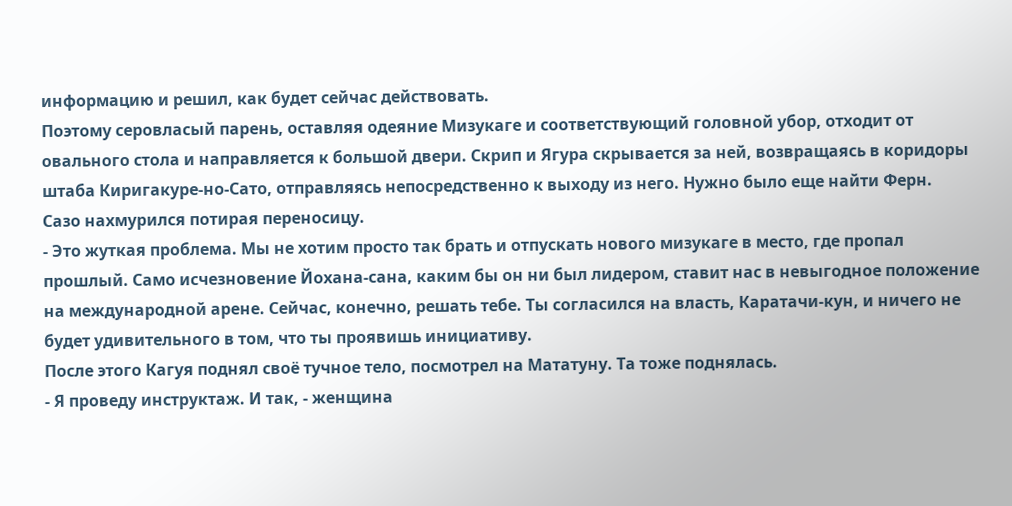информацию и решил, как будет сейчас действовать.
Поэтому серовласый парень, оставляя одеяние Мизукаге и соответствующий головной убор, отходит от овального стола и направляется к большой двери. Скрип и Ягура скрывается за ней, возвращаясь в коридоры штаба Киригакуре-но-Сато, отправляясь непосредственно к выходу из него. Нужно было еще найти Ферн.
Сазо нахмурился потирая переносицу.
- Это жуткая проблема. Мы не хотим просто так брать и отпускать нового мизукаге в место, где пропал прошлый. Само исчезновение Йохана-сана, каким бы он ни был лидером, ставит нас в невыгодное положение на международной арене. Сейчас, конечно, решать тебе. Ты согласился на власть, Каратачи-кун, и ничего не будет удивительного в том, что ты проявишь инициативу.
После этого Кагуя поднял своё тучное тело, посмотрел на Мататуну. Та тоже поднялась.
- Я проведу инструктаж. И так, - женщина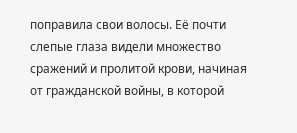поправила свои волосы. Её почти слепые глаза видели множество сражений и пролитой крови, начиная от гражданской войны, в которой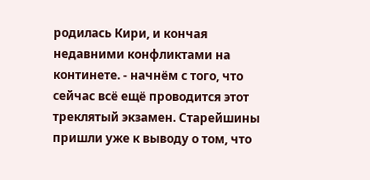родилась Кири, и кончая недавними конфликтами на континете. - начнём с того, что сейчас всё ещё проводится этот треклятый экзамен. Старейшины пришли уже к выводу о том, что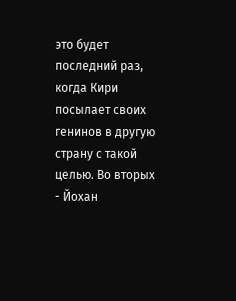это будет последний раз, когда Кири посылает своих генинов в другую страну с такой целью. Во вторых - Йохан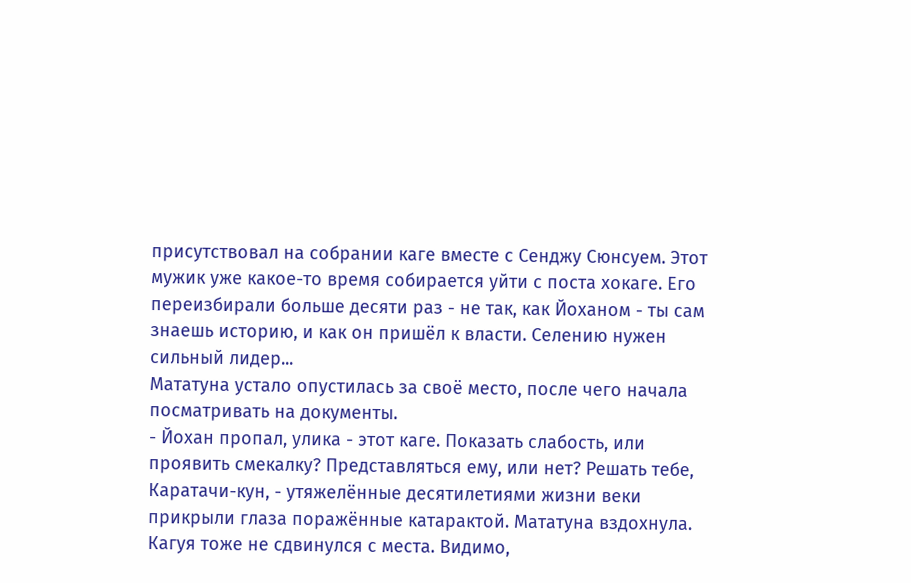присутствовал на собрании каге вместе с Сенджу Сюнсуем. Этот мужик уже какое-то время собирается уйти с поста хокаге. Его переизбирали больше десяти раз - не так, как Йоханом - ты сам знаешь историю, и как он пришёл к власти. Селению нужен сильный лидер...
Мататуна устало опустилась за своё место, после чего начала посматривать на документы.
- Йохан пропал, улика - этот каге. Показать слабость, или проявить смекалку? Представляться ему, или нет? Решать тебе, Каратачи-кун, - утяжелённые десятилетиями жизни веки прикрыли глаза поражённые катарактой. Мататуна вздохнула.
Кагуя тоже не сдвинулся с места. Видимо,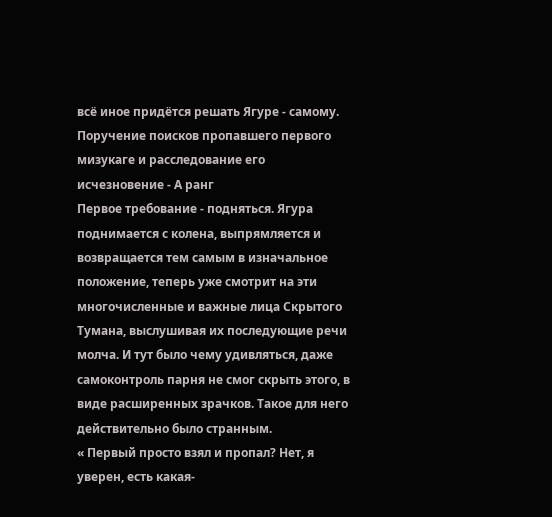всё иное придётся решать Ягуре - самому.
Поручение поисков пропавшего первого мизукаге и расследование его исчезновение - А ранг
Первое требование - подняться. Ягура поднимается с колена, выпрямляется и возвращается тем самым в изначальное положение, теперь уже смотрит на эти многочисленные и важные лица Скрытого Тумана, выслушивая их последующие речи молча. И тут было чему удивляться, даже самоконтроль парня не смог скрыть этого, в виде расширенных зрачков. Такое для него действительно было странным.
« Первый просто взял и пропал? Нет, я уверен, есть какая-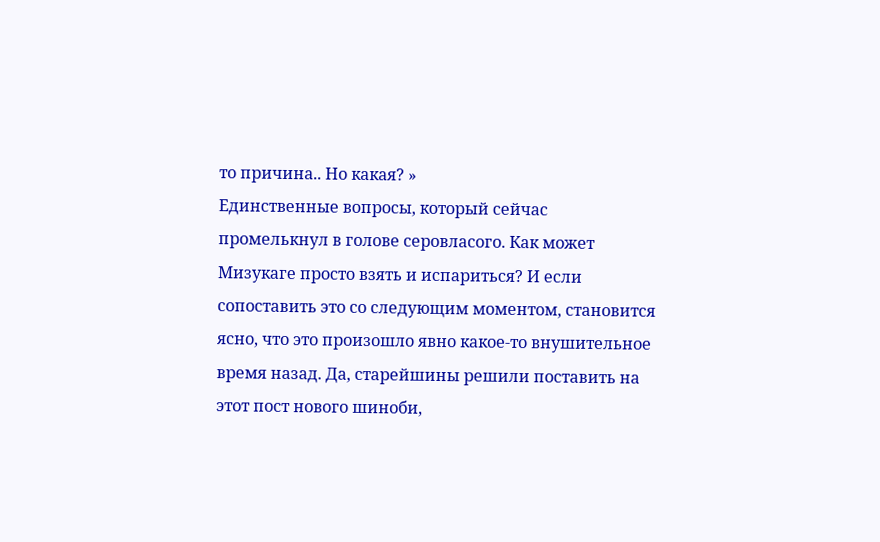то причина.. Но какая? »
Единственные вопросы, который сейчас промелькнул в голове серовласого. Как может Мизукаге просто взять и испариться? И если сопоставить это со следующим моментом, становится ясно, что это произошло явно какое-то внушительное время назад. Да, старейшины решили поставить на этот пост нового шиноби,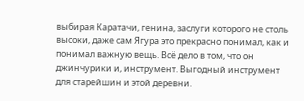выбирая Каратачи, генина, заслуги которого не столь высоки, даже сам Ягура это прекрасно понимал, как и понимал важную вещь. Всё дело в том, что он джинчурики и, инструмент. Выгодный инструмент для старейшин и этой деревни.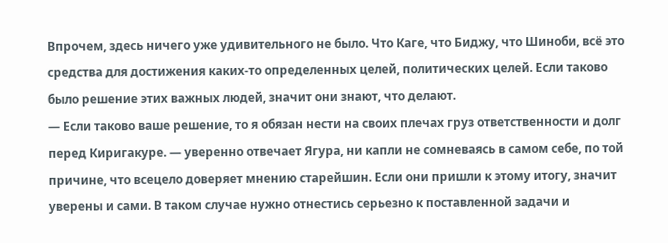Впрочем, здесь ничего уже удивительного не было. Что Каге, что Биджу, что Шиноби, всё это средства для достижения каких-то определенных целей, политических целей. Если таково было решение этих важных людей, значит они знают, что делают.
— Если таково ваше решение, то я обязан нести на своих плечах груз ответственности и долг перед Киригакуре. — уверенно отвечает Ягура, ни капли не сомневаясь в самом себе, по той причине, что всецело доверяет мнению старейшин. Если они пришли к этому итогу, значит уверены и сами. В таком случае нужно отнестись серьезно к поставленной задачи и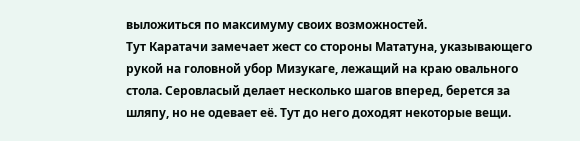выложиться по максимуму своих возможностей.
Тут Каратачи замечает жест со стороны Мататуна, указывающего рукой на головной убор Мизукаге, лежащий на краю овального стола. Серовласый делает несколько шагов вперед, берется за шляпу, но не одевает её. Тут до него доходят некоторые вещи.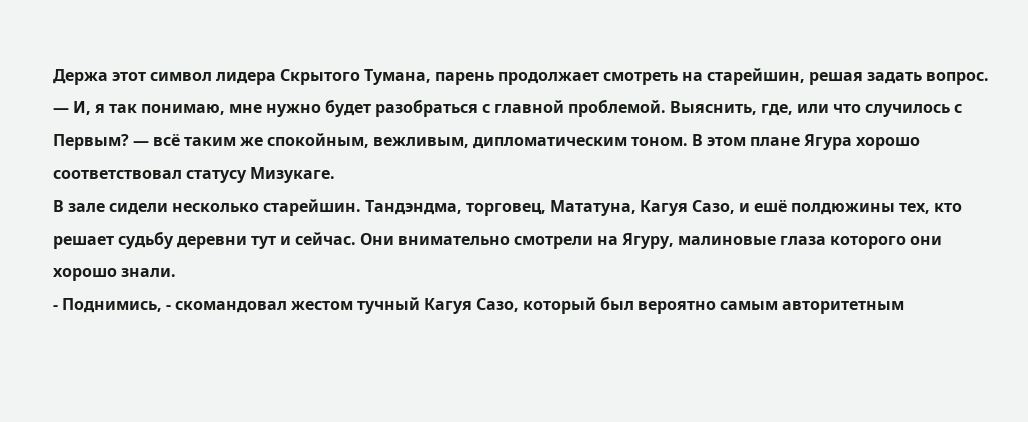Держа этот символ лидера Скрытого Тумана, парень продолжает смотреть на старейшин, решая задать вопрос.
— И, я так понимаю, мне нужно будет разобраться с главной проблемой. Выяснить, где, или что случилось с Первым? — всё таким же спокойным, вежливым, дипломатическим тоном. В этом плане Ягура хорошо соответствовал статусу Мизукаге.
В зале сидели несколько старейшин. Тандэндма, торговец, Мататуна, Кагуя Сазо, и ешё полдюжины тех, кто решает судьбу деревни тут и сейчас. Они внимательно смотрели на Ягуру, малиновые глаза которого они хорошо знали.
- Поднимись, - скомандовал жестом тучный Кагуя Сазо, который был вероятно самым авторитетным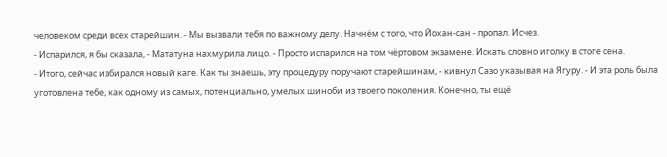человеком среди всех старейшин. - Мы вызвали тебя по важному делу. Начнём с того, что Йохан-сан - пропал. Исчез.
- Испарился, я бы сказала, - Мататуна нахмурила лицо. - Просто испарился на том чёртовом экзамене. Искать словно иголку в стоге сена.
- Итого, сейчас избирался новый каге. Как ты знаешь, эту процедуру поручают старейшинам, - кивнул Сазо указывая на Ягуру. - И эта роль была уготовлена тебе, как одному из самых, потенциально, умелых шиноби из твоего поколения. Конечно, ты ещё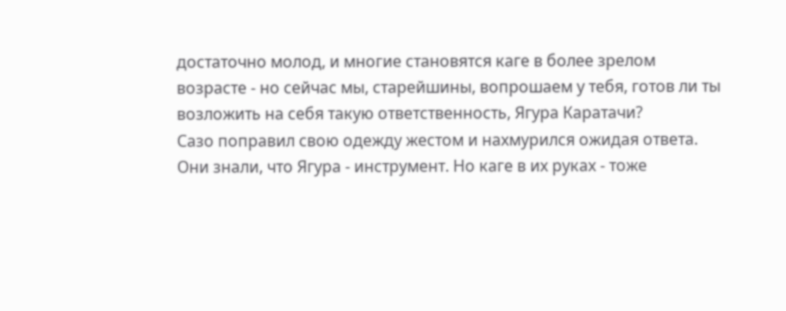достаточно молод, и многие становятся каге в более зрелом возрасте - но сейчас мы, старейшины, вопрошаем у тебя, готов ли ты возложить на себя такую ответственность, Ягура Каратачи?
Сазо поправил свою одежду жестом и нахмурился ожидая ответа. Они знали, что Ягура - инструмент. Но каге в их руках - тоже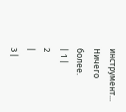инструмент... Ничего более.
| 1 |
2
|
3 |